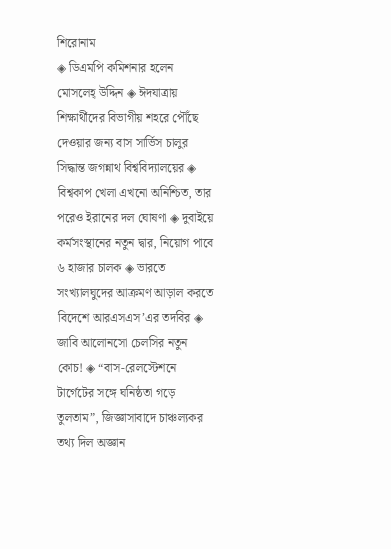শিরোনাম
◈ ডিএমপি কমিশনার হলেন মোসলেহ্ উদ্দিন ◈ ঈদযাত্রায় শিক্ষার্থীদের বিভাগীয় শহরে পৌঁছে দেওয়ার জন্য বাস সার্ভিস চালুর সিদ্ধান্ত জগন্নাথ বিশ্ববিদ্যালয়ের ◈ বিশ্বকাপ খেলা এখ‌নো অ‌নি‌শ্চিত, তার প‌রেও ইরানের দল ঘোষণা ◈ দুবাইয়ে কর্মসংস্থানের নতুন দ্বার, নিয়োগ পাবে ৬ হাজার চালক ◈ ভারতে সংখ্যালঘুদের আক্রমণ আড়াল করতে বিদেশে আরএসএস’এর তদবির ◈ জাবি আলোনসো চেলসির নতুন কোচ! ◈ “বাস-রেলস্টেশনে টার্গেটের সঙ্গে ঘনিষ্ঠতা গড়ে তুলতাম”, জিজ্ঞাসাবাদে চাঞ্চল্যকর তথ্য দিল অজ্ঞান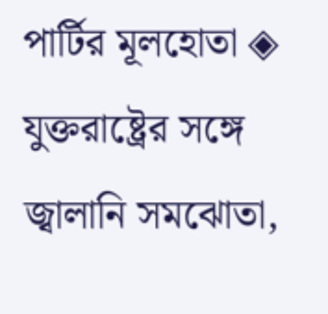পার্টির মূলহোতা ◈ যুক্তরাষ্ট্রের সঙ্গে জ্বালানি সমঝোতা,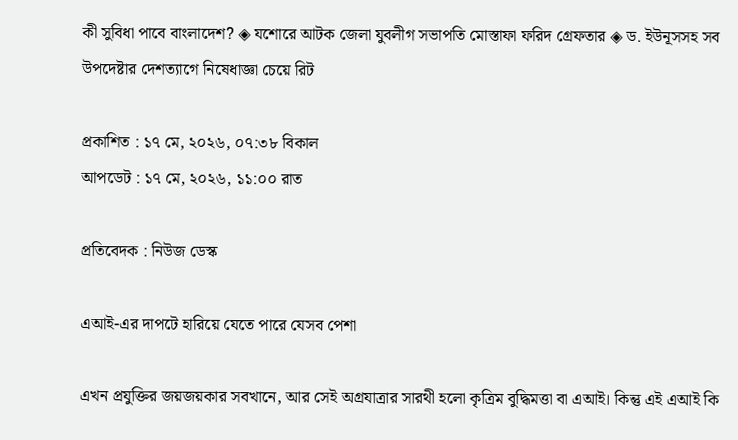কী সুবিধা পাবে বাংলাদেশ? ◈ যশোরে আটক জেলা যুবলীগ সভাপতি মোস্তাফা ফরিদ গ্রেফতার ◈ ড. ইউনূসসহ সব উপদেষ্টার দেশত্যাগে নিষেধাজ্ঞা চেয়ে রিট

প্রকাশিত : ১৭ মে, ২০২৬, ০৭:৩৮ বিকাল
আপডেট : ১৭ মে, ২০২৬, ১১:০০ রাত

প্রতিবেদক : নিউজ ডেস্ক

এআই-এর দাপটে হারিয়ে যেতে পারে যেসব পেশা

এখন প্রযুক্তির জয়জয়কার সবখানে, আর সেই অগ্রযাত্রার সারথী হলো কৃত্রিম বুদ্ধিমত্তা বা এআই। কিন্তু এই এআই কি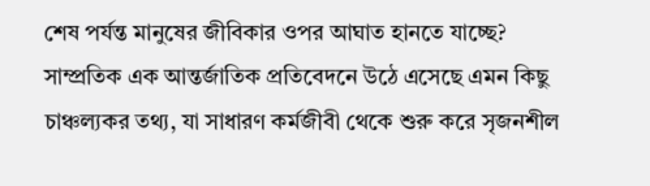শেষ পর্যন্ত মানুষের জীবিকার ওপর আঘাত হানতে যাচ্ছে? সাম্প্রতিক এক আন্তর্জাতিক প্রতিবেদনে উঠে এসেছে এমন কিছু চাঞ্চল্যকর তথ্য, যা সাধারণ কর্মজীবী থেকে শুরু করে সৃজনশীল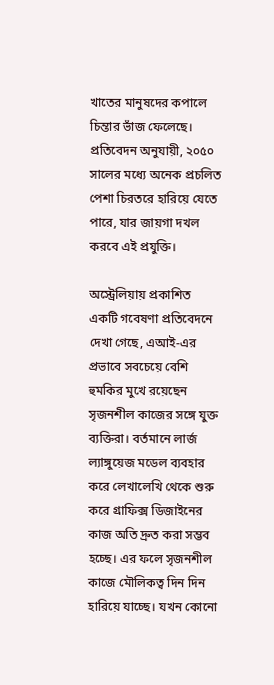খাতের মানুষদের কপালে চিন্তার ভাঁজ ফেলেছে। প্রতিবেদন অনুযায়ী, ২০৫০ সালের মধ্যে অনেক প্রচলিত পেশা চিরতরে হারিয়ে যেতে পারে, যার জায়গা দখল করবে এই প্রযুক্তি।

অস্ট্রেলিয়ায় প্রকাশিত একটি গবেষণা প্রতিবেদনে দেখা গেছে, এআই-এর প্রভাবে সবচেয়ে বেশি হুমকির মুখে রয়েছেন সৃজনশীল কাজের সঙ্গে যুক্ত ব্যক্তিরা। বর্তমানে লার্জ ল্যাঙ্গুয়েজ মডেল ব্যবহার করে লেখালেখি থেকে শুরু করে গ্রাফিক্স ডিজাইনের কাজ অতি দ্রুত করা সম্ভব হচ্ছে। এর ফলে সৃজনশীল কাজে মৌলিকত্ব দিন দিন হারিয়ে যাচ্ছে। যখন কোনো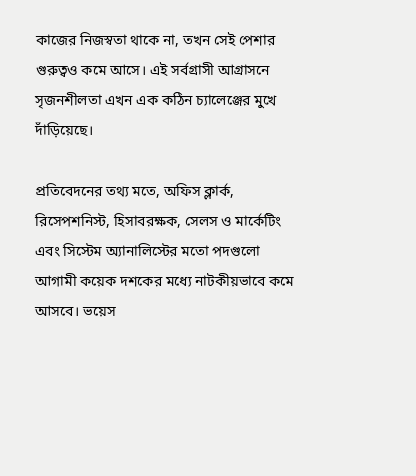কাজের নিজস্বতা থাকে না, তখন সেই পেশার গুরুত্বও কমে আসে। এই সর্বগ্রাসী আগ্রাসনে সৃজনশীলতা এখন এক কঠিন চ্যালেঞ্জের মুখে দাঁড়িয়েছে।

প্রতিবেদনের তথ্য মতে, অফিস ক্লার্ক, রিসেপশনিস্ট, হিসাবরক্ষক, সেলস ও মার্কেটিং এবং সিস্টেম অ্যানালিস্টের মতো পদগুলো আগামী কয়েক দশকের মধ্যে নাটকীয়ভাবে কমে আসবে। ভয়েস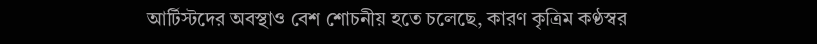আর্টিস্টদের অবস্থাও বেশ শোচনীয় হতে চলেছে, কারণ কৃত্রিম কণ্ঠস্বর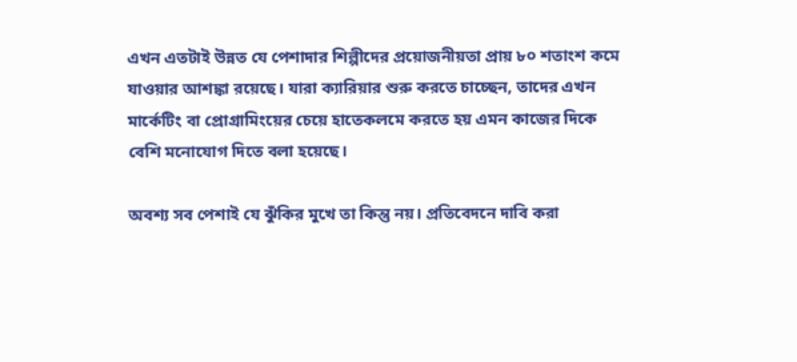এখন এতটাই উন্নত যে পেশাদার শিল্পীদের প্রয়োজনীয়তা প্রায় ৮০ শতাংশ কমে যাওয়ার আশঙ্কা রয়েছে। যারা ক্যারিয়ার শুরু করতে চাচ্ছেন, তাদের এখন মার্কেটিং বা প্রোগ্রামিংয়ের চেয়ে হাতেকলমে করতে হয় এমন কাজের দিকে বেশি মনোযোগ দিতে বলা হয়েছে।

অবশ্য সব পেশাই যে ঝুঁকির মুখে তা কিন্তু নয়। প্রতিবেদনে দাবি করা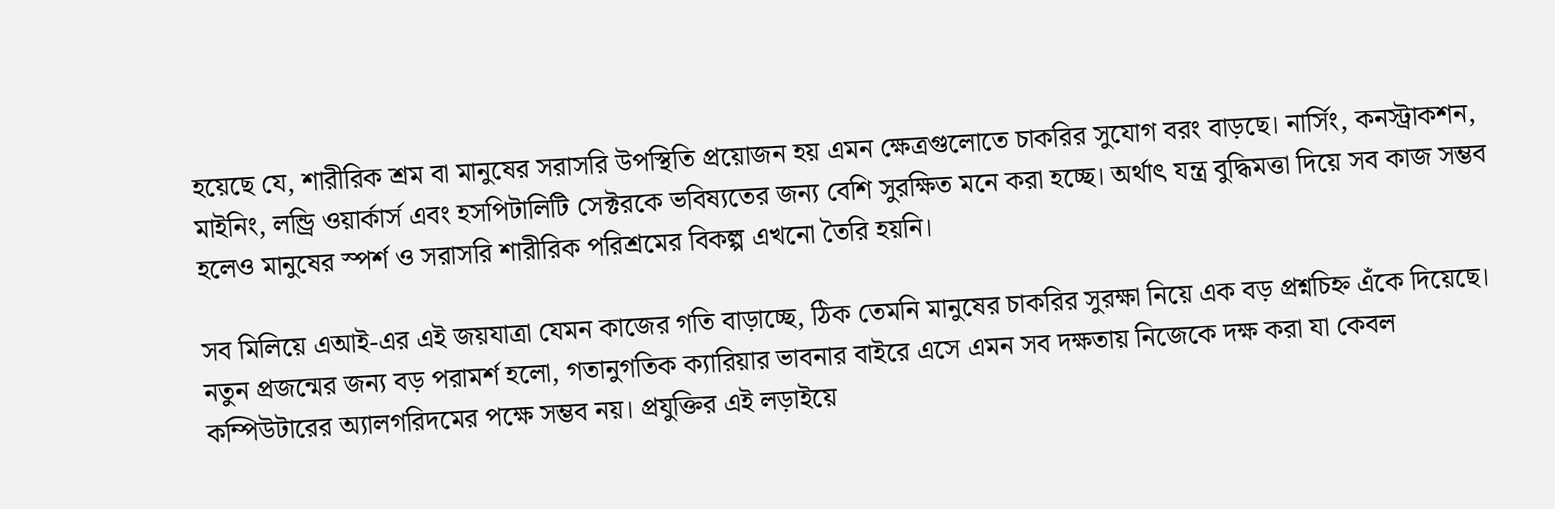হয়েছে যে, শারীরিক শ্রম বা মানুষের সরাসরি উপস্থিতি প্রয়োজন হয় এমন ক্ষেত্রগুলোতে চাকরির সুযোগ বরং বাড়ছে। নার্সিং, কনস্ট্রাকশন, মাইনিং, লন্ড্রি ওয়ার্কার্স এবং হসপিটালিটি সেক্টরকে ভবিষ্যতের জন্য বেশি সুরক্ষিত মনে করা হচ্ছে। অর্থাৎ যন্ত্র বুদ্ধিমত্তা দিয়ে সব কাজ সম্ভব হলেও মানুষের স্পর্শ ও সরাসরি শারীরিক পরিশ্রমের বিকল্প এখনো তৈরি হয়নি।

সব মিলিয়ে এআই-এর এই জয়যাত্রা যেমন কাজের গতি বাড়াচ্ছে, ঠিক তেমনি মানুষের চাকরির সুরক্ষা নিয়ে এক বড় প্রশ্নচিহ্ন এঁকে দিয়েছে। নতুন প্রজন্মের জন্য বড় পরামর্শ হলো, গতানুগতিক ক্যারিয়ার ভাবনার বাইরে এসে এমন সব দক্ষতায় নিজেকে দক্ষ করা যা কেবল কম্পিউটারের অ্যালগরিদমের পক্ষে সম্ভব নয়। প্রযুক্তির এই লড়াইয়ে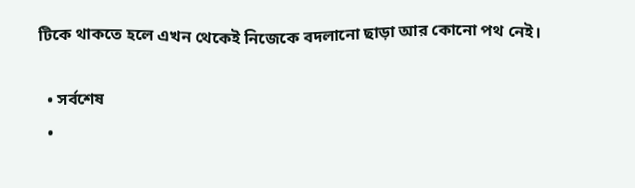টিকে থাকতে হলে এখন থেকেই নিজেকে বদলানো ছাড়া আর কোনো পথ নেই।

  • সর্বশেষ
  •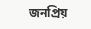জনপ্রিয়